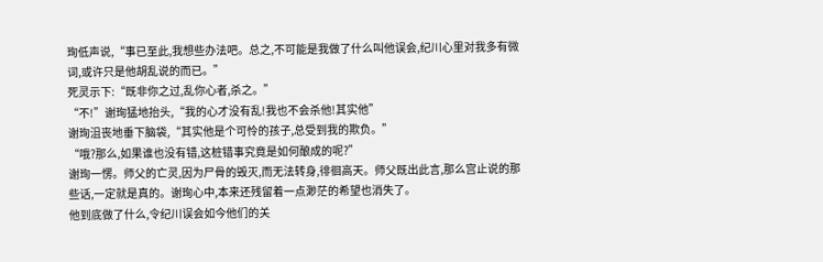珣低声说,“事已至此,我想些办法吧。总之,不可能是我做了什么叫他误会,纪川心里对我多有微词,或许只是他胡乱说的而已。”
死灵示下:“既非你之过,乱你心者,杀之。”
“不!”谢珣猛地抬头,“我的心才没有乱!我也不会杀他!其实他”
谢珣沮丧地垂下脑袋,“其实他是个可怜的孩子,总受到我的欺负。”
“哦?那么,如果谁也没有错,这桩错事究竟是如何酿成的呢?”
谢珣一愣。师父的亡灵,因为尸骨的毁灭,而无法转身,徘徊高天。师父既出此言,那么宫止说的那些话,一定就是真的。谢珣心中,本来还残留着一点渺茫的希望也消失了。
他到底做了什么,令纪川误会如今他们的关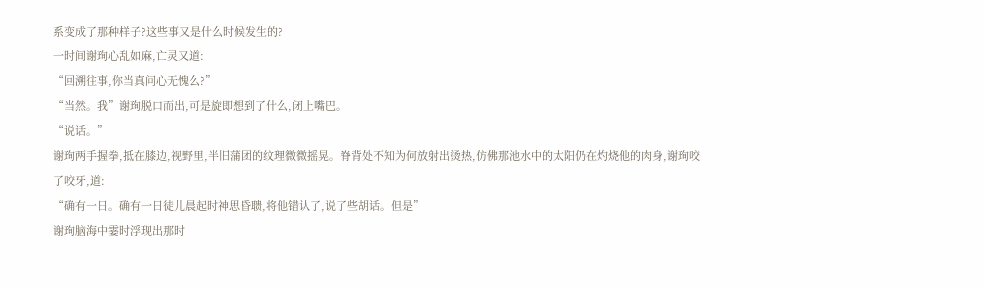系变成了那种样子?这些事又是什么时候发生的?
一时间谢珣心乱如麻,亡灵又道:
“回溯往事,你当真问心无愧么?”
“当然。我”谢珣脱口而出,可是旋即想到了什么,闭上嘴巴。
“说话。”
谢珣两手握拳,抵在膝边,视野里,半旧蒲团的纹理微微摇晃。脊背处不知为何放射出烫热,仿佛那池水中的太阳仍在灼烧他的肉身,谢珣咬了咬牙,道:
“确有一日。确有一日徒儿晨起时神思昏聩,将他错认了,说了些胡话。但是”
谢珣脑海中霎时浮现出那时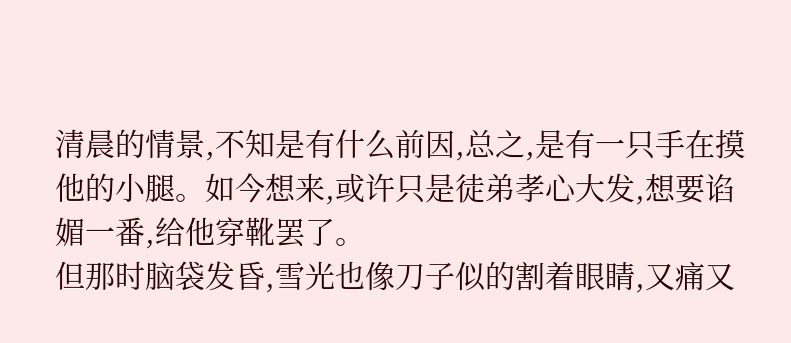清晨的情景,不知是有什么前因,总之,是有一只手在摸他的小腿。如今想来,或许只是徒弟孝心大发,想要谄媚一番,给他穿靴罢了。
但那时脑袋发昏,雪光也像刀子似的割着眼睛,又痛又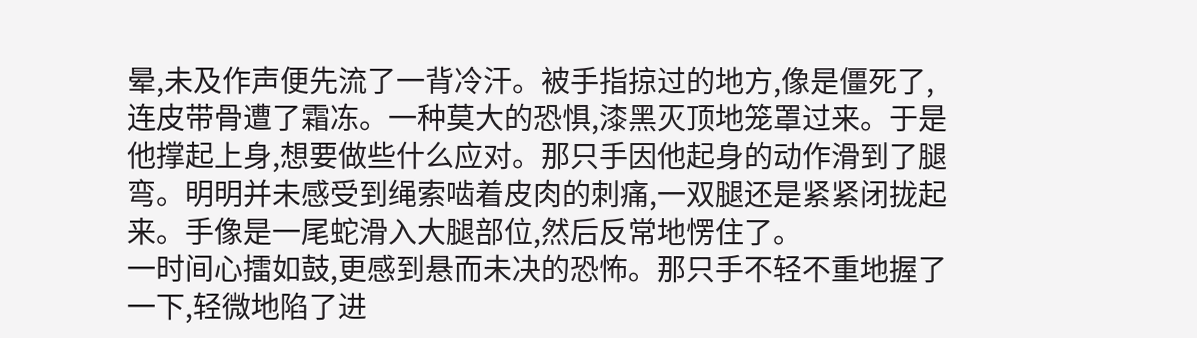晕,未及作声便先流了一背冷汗。被手指掠过的地方,像是僵死了,连皮带骨遭了霜冻。一种莫大的恐惧,漆黑灭顶地笼罩过来。于是他撑起上身,想要做些什么应对。那只手因他起身的动作滑到了腿弯。明明并未感受到绳索啮着皮肉的刺痛,一双腿还是紧紧闭拢起来。手像是一尾蛇滑入大腿部位,然后反常地愣住了。
一时间心擂如鼓,更感到悬而未决的恐怖。那只手不轻不重地握了一下,轻微地陷了进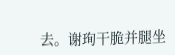去。谢珣干脆并腿坐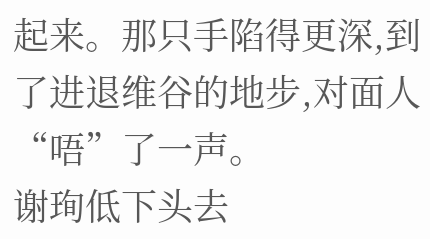起来。那只手陷得更深,到了进退维谷的地步,对面人“唔”了一声。
谢珣低下头去